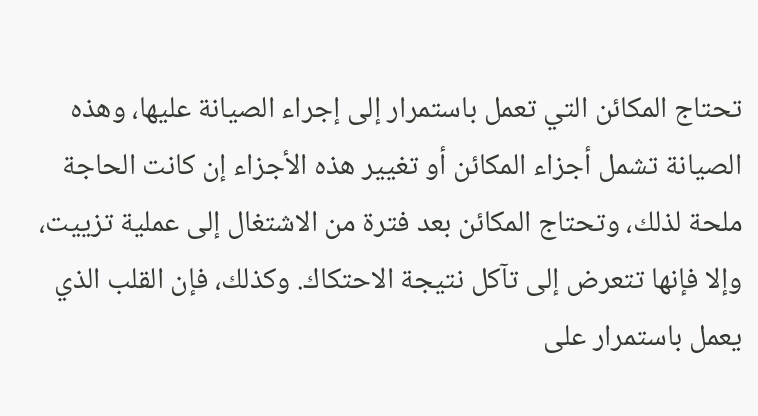تحتاج المكائن التي تعمل باستمرار إلى إجراء الصيانة عليها، وهذه الصيانة تشمل أجزاء المكائن أو تغيير هذه الأجزاء إن كانت الحاجة ملحة لذلك، وتحتاج المكائن بعد فترة من الاشتغال إلى عملية تزييت، وإلا فإنها تتعرض إلى تآكل نتيجة الاحتكاك. وكذلك، فإن القلب الذي يعمل باستمرار على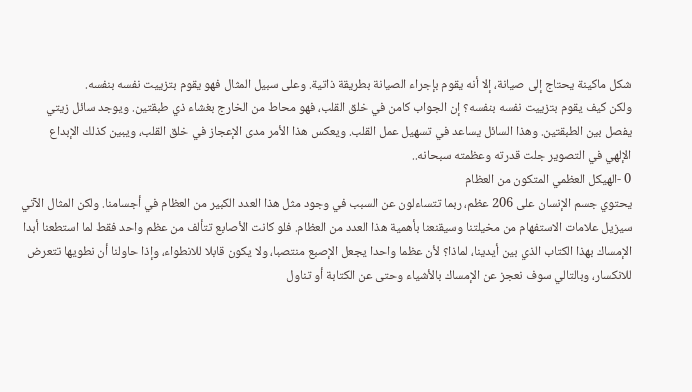شكل ماكينة يحتاج إلى صيانة، إلا أنه يقوم بإجراء الصيانة بطريقة ذاتية. وعلى سبيل المثال فهو يقوم بتزييت نفسه بنفسه.
ولكن كيف يقوم بتزييت نفسه بنفسه؟ إن الجواب كامن في خلق القلب، فهو محاط من الخارج بغشاء ذي طبقتين. ويوجد سائل زيتي يفصل بين الطبقتين. وهذا السائل يساعد في تسهيل عمل القلب. ويعكس هذا الأمر مدى الإعجاز في خلق القلب، ويبين كذلك الإبداع الإلهي في التصوير جلت قدرته وعظمته سبحانه..
0 -الهيكل العظمي المتكون من العظام
يحتوي جسم الإنسان على 206 عظم، ربما تتساءلون عن السبب في وجود مثل هذا العدد الكبير من العظام في أجسامنا. ولكن المثال الآتي سيزيل علامات الاستفهام من مخيلتنا وسيقنعنا بأهمية هذا العدد من العظام. فلو كانت الأصابع تتألف من عظم واحد فقط لما استطعنا أبدا الإمساك بهذا الكتاب الذي بين أيدينا، لماذا؟ لأن عظما واحدا يجعل الإصبع منتصبا، ولا يكون قابلا للانطواء، وإذا حاولنا أن نطويها تتعرض للانكسار، وبالتالي سوف نعجز عن الإمساك بالأشياء وحتى عن الكتابة أو تناول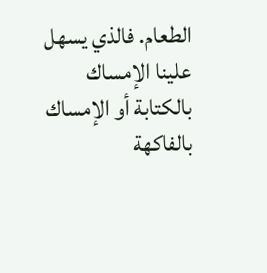الطعام. فالذي يسهل علينا الإمساك بالكتابة أو الإمساك بالفاكهة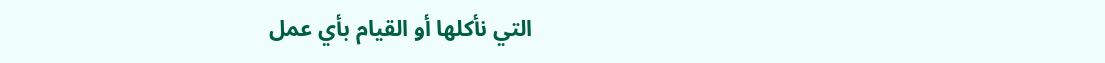التي نأكلها أو القيام بأي عمل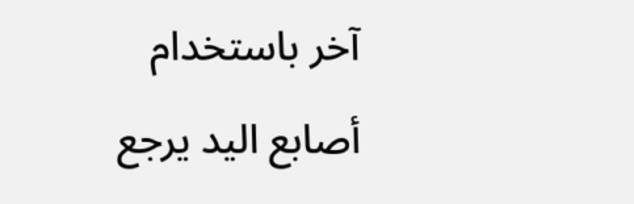آخر باستخدام أصابع اليد يرجع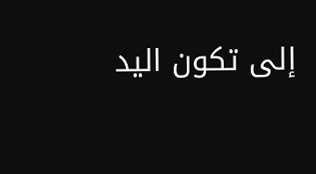إلى تكون اليد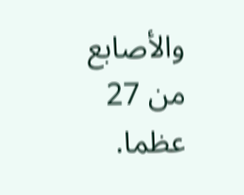والأصابع من 27 عظما.